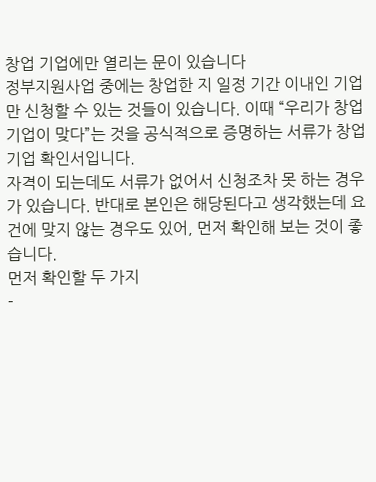창업 기업에만 열리는 문이 있습니다
정부지원사업 중에는 창업한 지 일정 기간 이내인 기업만 신청할 수 있는 것들이 있습니다. 이때 “우리가 창업기업이 맞다”는 것을 공식적으로 증명하는 서류가 창업기업 확인서입니다.
자격이 되는데도 서류가 없어서 신청조차 못 하는 경우가 있습니다. 반대로 본인은 해당된다고 생각했는데 요건에 맞지 않는 경우도 있어, 먼저 확인해 보는 것이 좋습니다.
먼저 확인할 두 가지
-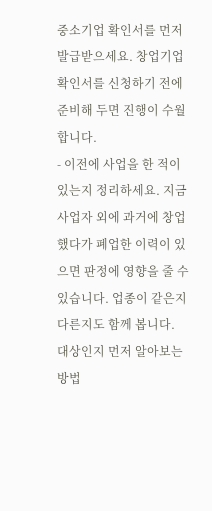중소기업 확인서를 먼저 발급받으세요. 창업기업 확인서를 신청하기 전에 준비해 두면 진행이 수월합니다.
- 이전에 사업을 한 적이 있는지 정리하세요. 지금 사업자 외에 과거에 창업했다가 폐업한 이력이 있으면 판정에 영향을 줄 수 있습니다. 업종이 같은지 다른지도 함께 봅니다.
대상인지 먼저 알아보는 방법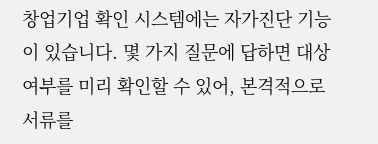창업기업 확인 시스템에는 자가진단 기능이 있습니다. 몇 가지 질문에 답하면 대상 여부를 미리 확인할 수 있어, 본격적으로 서류를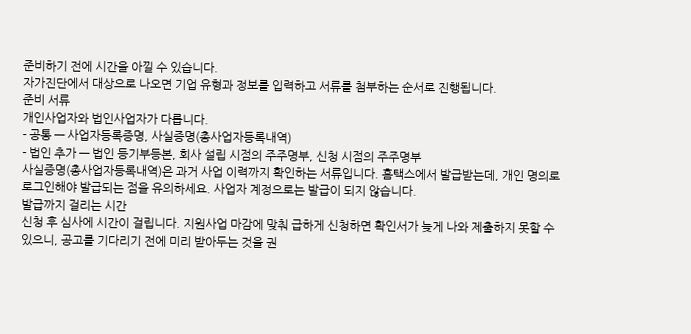준비하기 전에 시간을 아낄 수 있습니다.
자가진단에서 대상으로 나오면 기업 유형과 정보를 입력하고 서류를 첨부하는 순서로 진행됩니다.
준비 서류
개인사업자와 법인사업자가 다릅니다.
- 공통 — 사업자등록증명, 사실증명(총사업자등록내역)
- 법인 추가 — 법인 등기부등본, 회사 설립 시점의 주주명부, 신청 시점의 주주명부
사실증명(총사업자등록내역)은 과거 사업 이력까지 확인하는 서류입니다. 홈택스에서 발급받는데, 개인 명의로 로그인해야 발급되는 점을 유의하세요. 사업자 계정으로는 발급이 되지 않습니다.
발급까지 걸리는 시간
신청 후 심사에 시간이 걸립니다. 지원사업 마감에 맞춰 급하게 신청하면 확인서가 늦게 나와 제출하지 못할 수 있으니, 공고를 기다리기 전에 미리 받아두는 것을 권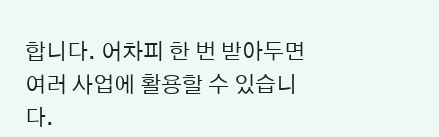합니다. 어차피 한 번 받아두면 여러 사업에 활용할 수 있습니다.